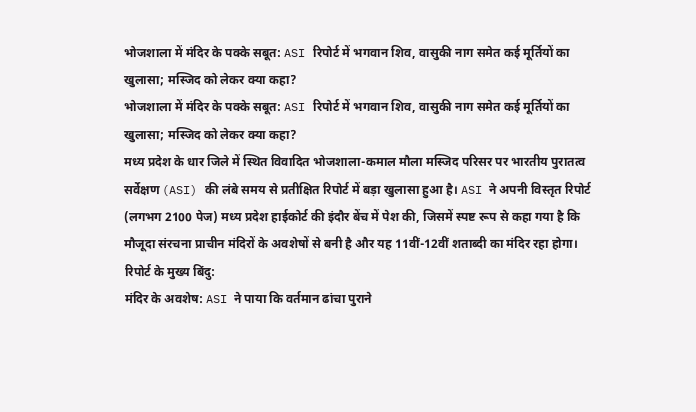भोजशाला में मंदिर के पक्के सबूत: ASI रिपोर्ट में भगवान शिव, वासुकी नाग समेत कई मूर्तियों का खुलासा; मस्जिद को लेकर क्या कहा?
भोजशाला में मंदिर के पक्के सबूत: ASI रिपोर्ट में भगवान शिव, वासुकी नाग समेत कई मूर्तियों का खुलासा; मस्जिद को लेकर क्या कहा?
मध्य प्रदेश के धार जिले में स्थित विवादित भोजशाला-कमाल मौला मस्जिद परिसर पर भारतीय पुरातत्व सर्वेक्षण (ASI) की लंबे समय से प्रतीक्षित रिपोर्ट में बड़ा खुलासा हुआ है। ASI ने अपनी विस्तृत रिपोर्ट (लगभग 2100 पेज) मध्य प्रदेश हाईकोर्ट की इंदौर बेंच में पेश की, जिसमें स्पष्ट रूप से कहा गया है कि मौजूदा संरचना प्राचीन मंदिरों के अवशेषों से बनी है और यह 11वीं-12वीं शताब्दी का मंदिर रहा होगा।
रिपोर्ट के मुख्य बिंदु:
मंदिर के अवशेष: ASI ने पाया कि वर्तमान ढांचा पुराने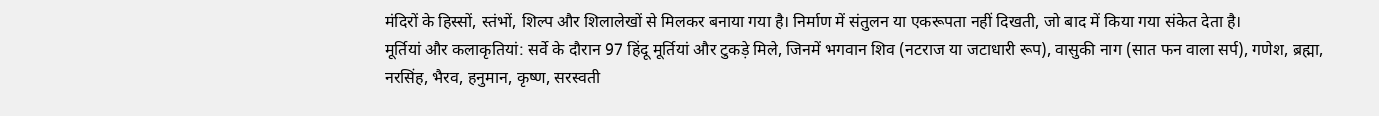मंदिरों के हिस्सों, स्तंभों, शिल्प और शिलालेखों से मिलकर बनाया गया है। निर्माण में संतुलन या एकरूपता नहीं दिखती, जो बाद में किया गया संकेत देता है।
मूर्तियां और कलाकृतियां: सर्वे के दौरान 97 हिंदू मूर्तियां और टुकड़े मिले, जिनमें भगवान शिव (नटराज या जटाधारी रूप), वासुकी नाग (सात फन वाला सर्प), गणेश, ब्रह्मा, नरसिंह, भैरव, हनुमान, कृष्ण, सरस्वती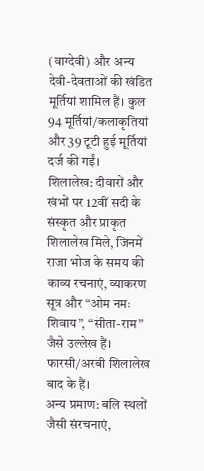(वाग्देवी) और अन्य देवी-देवताओं की खंडित मूर्तियां शामिल हैं। कुल 94 मूर्तियां/कलाकृतियां और 39 टूटी हुई मूर्तियां दर्ज की गईं।
शिलालेख: दीवारों और खंभों पर 12वीं सदी के संस्कृत और प्राकृत शिलालेख मिले, जिनमें राजा भोज के समय की काव्य रचनाएं, व्याकरण सूत्र और “ओम नमः शिवाय”, “सीता-राम” जैसे उल्लेख हैं। फारसी/अरबी शिलालेख बाद के हैं।
अन्य प्रमाण: बलि स्थलों जैसी संरचनाएं,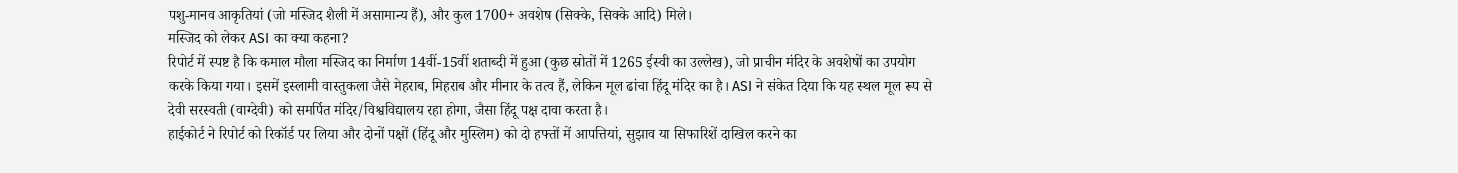पशु-मानव आकृतियां (जो मस्जिद शैली में असामान्य हैं), और कुल 1700+ अवशेष (सिक्के, सिक्के आदि) मिले।
मस्जिद को लेकर ASI का क्या कहना?
रिपोर्ट में स्पष्ट है कि कमाल मौला मस्जिद का निर्माण 14वीं-15वीं शताब्दी में हुआ (कुछ स्रोतों में 1265 ईस्वी का उल्लेख), जो प्राचीन मंदिर के अवशेषों का उपयोग करके किया गया। इसमें इस्लामी वास्तुकला जैसे मेहराब, मिहराब और मीनार के तत्व हैं, लेकिन मूल ढांचा हिंदू मंदिर का है। ASI ने संकेत दिया कि यह स्थल मूल रूप से देवी सरस्वती (वाग्देवी) को समर्पित मंदिर/विश्वविद्यालय रहा होगा, जैसा हिंदू पक्ष दावा करता है।
हाईकोर्ट ने रिपोर्ट को रिकॉर्ड पर लिया और दोनों पक्षों (हिंदू और मुस्लिम) को दो हफ्तों में आपत्तियां, सुझाव या सिफारिशें दाखिल करने का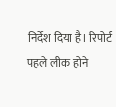निर्देश दिया है। रिपोर्ट पहले लीक होने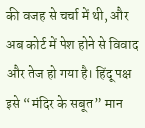की वजह से चर्चा में थी, और अब कोर्ट में पेश होने से विवाद और तेज हो गया है। हिंदू पक्ष इसे “मंदिर के सबूत” मान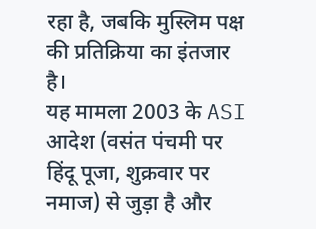रहा है, जबकि मुस्लिम पक्ष की प्रतिक्रिया का इंतजार है।
यह मामला 2003 के ASI आदेश (वसंत पंचमी पर हिंदू पूजा, शुक्रवार पर नमाज) से जुड़ा है और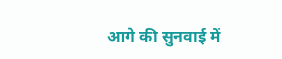आगे की सुनवाई में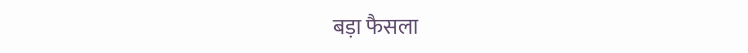बड़ा फैसला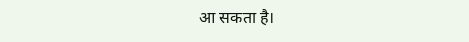आ सकता है।